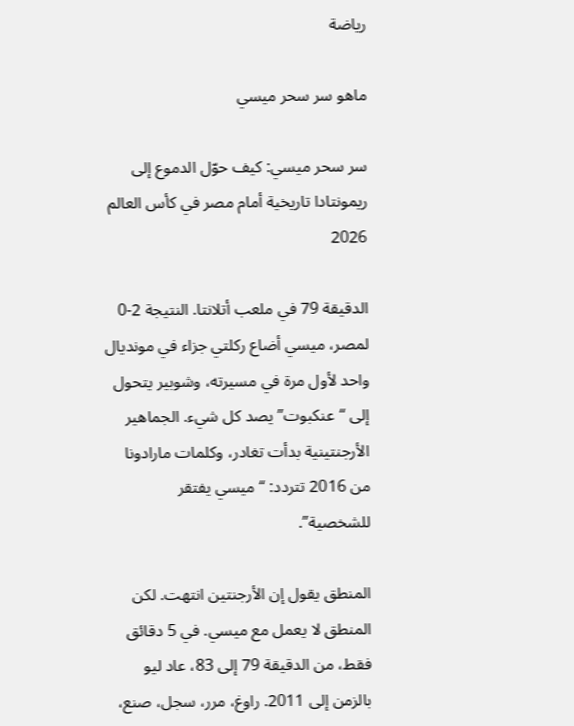رياضة

ماهو سر سحر ميسي

سر سحر ميسي: كيف حوّل الدموع إلى ريمونتادا تاريخية أمام مصر في كأس العالم 2026

الدقيقة 79 في ملعب أتلانتا. النتيجة 2-0 لمصر، ميسي أضاع ركلتي جزاء في مونديال واحد لأول مرة في مسيرته، وشوبير يتحول إلى “عنكبوت” يصد كل شيء. الجماهير الأرجنتينية بدأت تغادر، وكلمات مارادونا من 2016 تتردد: “ميسي يفتقر للشخصية”.

المنطق يقول إن الأرجنتين انتهت. لكن المنطق لا يعمل مع ميسي. في 5 دقائق فقط، من الدقيقة 79 إلى 83، عاد ليو بالزمن إلى 2011. راوغ، مرر، سجل، صنع،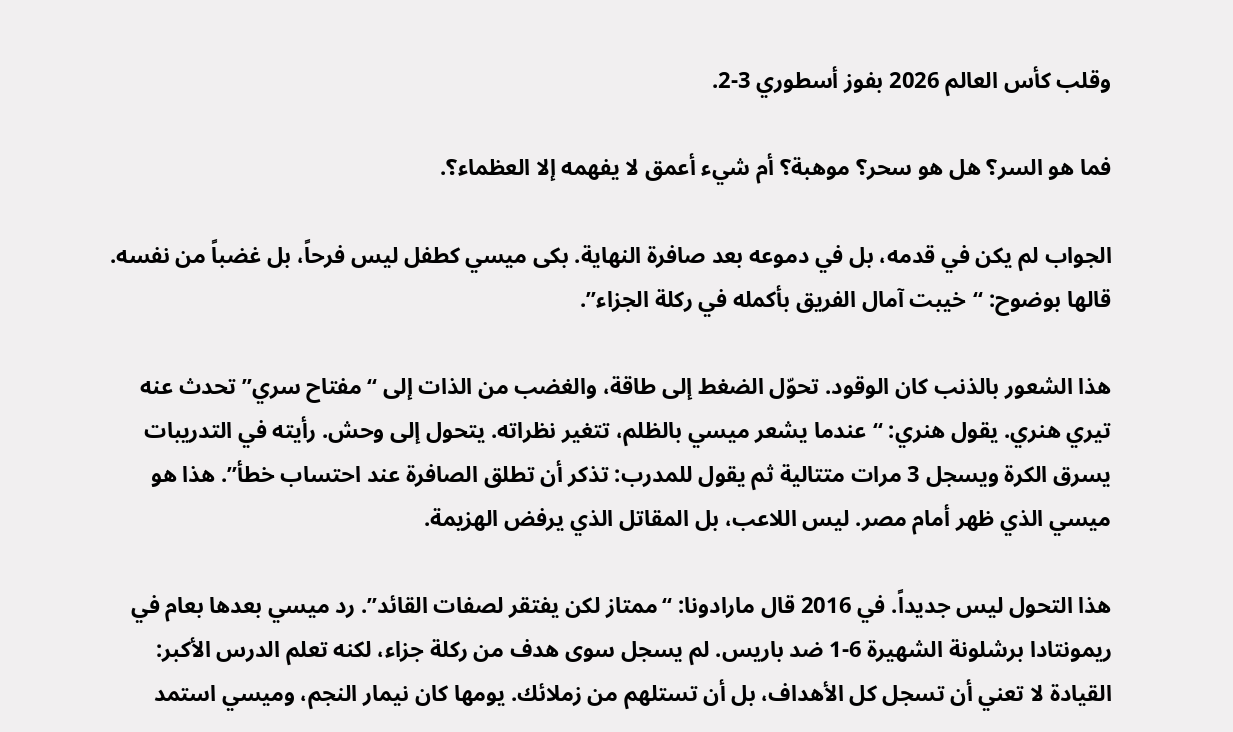وقلب كأس العالم 2026 بفوز أسطوري 3-2.

فما هو السر؟ هل هو سحر؟ موهبة؟ أم شيء أعمق لا يفهمه إلا العظماء؟.

الجواب لم يكن في قدمه، بل في دموعه بعد صافرة النهاية. بكى ميسي كطفل ليس فرحاً، بل غضباً من نفسه. قالها بوضوح: “خيبت آمال الفريق بأكمله في ركلة الجزاء”.

هذا الشعور بالذنب كان الوقود. تحوّل الضغط إلى طاقة، والغضب من الذات إلى “مفتاح سري” تحدث عنه تيري هنري. يقول هنري: “عندما يشعر ميسي بالظلم، تتغير نظراته. يتحول إلى وحش. رأيته في التدريبات يسرق الكرة ويسجل 3 مرات متتالية ثم يقول للمدرب: تذكر أن تطلق الصافرة عند احتساب خطأ”. هذا هو ميسي الذي ظهر أمام مصر. ليس اللاعب، بل المقاتل الذي يرفض الهزيمة.

هذا التحول ليس جديداً. في 2016 قال مارادونا: “ممتاز لكن يفتقر لصفات القائد”. رد ميسي بعدها بعام في ريمونتادا برشلونة الشهيرة 6-1 ضد باريس. لم يسجل سوى هدف من ركلة جزاء، لكنه تعلم الدرس الأكبر: القيادة لا تعني أن تسجل كل الأهداف، بل أن تستلهم من زملائك. يومها كان نيمار النجم، وميسي استمد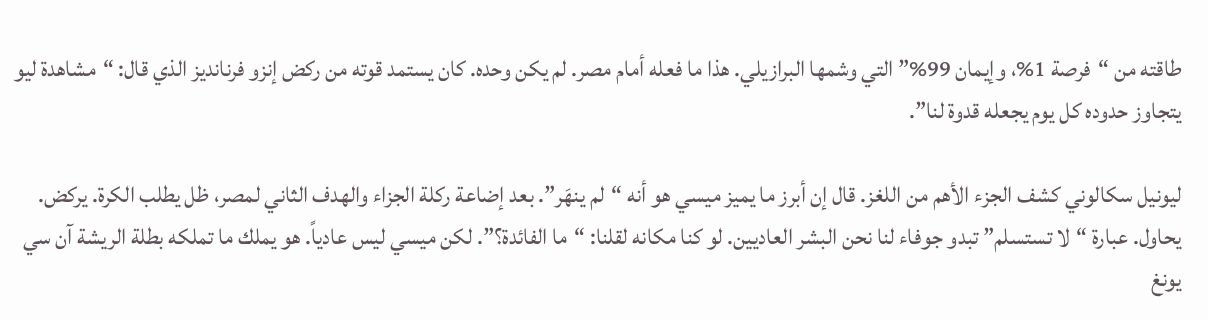طاقته من “فرصة 1%، وإيمان 99%” التي وشمها البرازيلي. هذا ما فعله أمام مصر. لم يكن وحده. كان يستمد قوته من ركض إنزو فرنانديز الذي قال: “مشاهدة ليو يتجاوز حدوده كل يوم يجعله قدوة لنا”.

ليونيل سكالوني كشف الجزء الأهم من اللغز. قال إن أبرز ما يميز ميسي هو أنه “لم ينهَر”. بعد إضاعة ركلة الجزاء والهدف الثاني لمصر، ظل يطلب الكرة. يركض. يحاول. عبارة “لا تستسلم” تبدو جوفاء لنا نحن البشر العاديين. لو كنا مكانه لقلنا: “ما الفائدة؟”. لكن ميسي ليس عادياً. هو يملك ما تملكه بطلة الريشة آن سي يونغ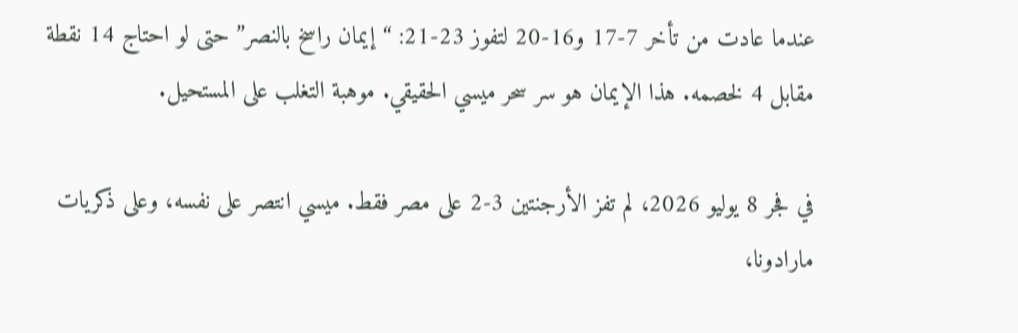عندما عادت من تأخر 7-17 و16-20 لتفوز 23-21: “إيمان راسخ بالنصر” حتى لو احتاج 14 نقطة مقابل 4 لخصمه. هذا الإيمان هو سر سحر ميسي الحقيقي. موهبة التغلب على المستحيل.

في فجر 8 يوليو 2026، لم تفز الأرجنتين 3-2 على مصر فقط. ميسي انتصر على نفسه، وعلى ذكريات مارادونا،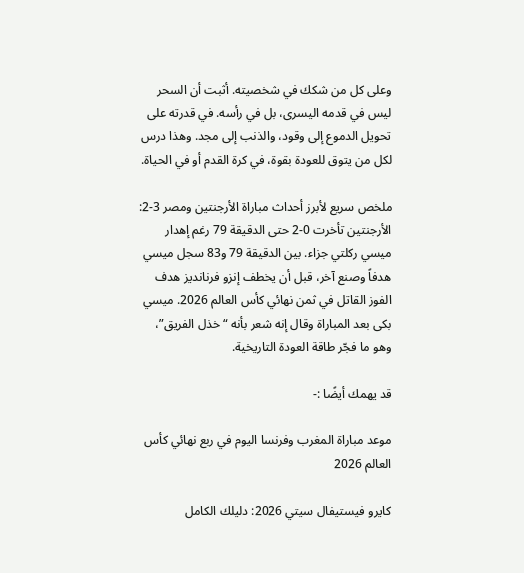وعلى كل من شكك في شخصيته. أثبت أن السحر ليس في قدمه اليسرى، بل في رأسه. في قدرته على تحويل الدموع إلى وقود، والذنب إلى مجد. وهذا درس لكل من يتوق للعودة بقوة، في كرة القدم أو في الحياة.

ملخص سريع لأبرز أحداث مباراة الأرجنتين ومصر 3-2: الأرجنتين تأخرت 0-2 حتى الدقيقة 79 رغم إهدار ميسي ركلتي جزاء. بين الدقيقة 79 و83 سجل ميسي هدفاً وصنع آخر، قبل أن يخطف إنزو فرنانديز هدف الفوز القاتل في ثمن نهائي كأس العالم 2026. ميسي بكى بعد المباراة وقال إنه شعر بأنه “خذل الفريق”، وهو ما فجّر طاقة العودة التاريخية.

قد يهمك أيضًا :-

موعد مباراة المغرب وفرنسا اليوم في ربع نهائي كأس العالم 2026

كايرو فيستيفال سيتي 2026: دليلك الكامل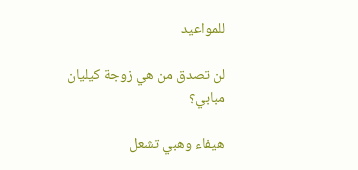للمواعيد

لن تصدق من هي زوجة كيليان مبابي؟

هيفاء وهبي تشعل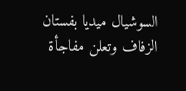السوشيال ميديا بفستان الزفاف وتعلن مفاجأة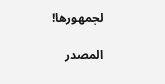لجمهورها!

المصدر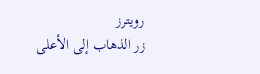رويترز
زر الذهاب إلى الأعلى